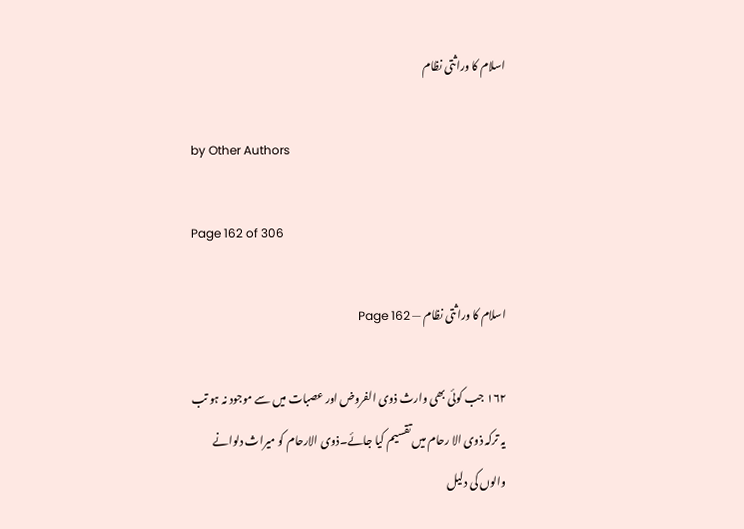اسلام کا وراثتی نظام

by Other Authors

Page 162 of 306

اسلام کا وراثتی نظام — Page 162

۱۶۲ جب کوئی بھی وارث ذوی الفروض اور عصبات میں سے موجود نہ ہو تب یہ ترکہ ذوی الا رحام میں تقسیم کیا جائے۔ذوی الارحام کو میراث دلوانے والوں کی دلیل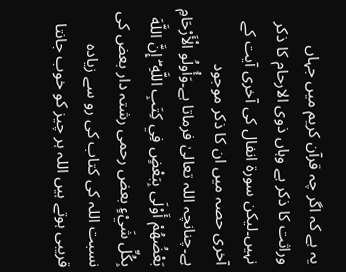یہ ہے کہ اگر چہ قرآن کریم میں جہاں وراثت کا ذکر ہے وہاں ذوی الارحام کا ذکر نہیں۔لیکن سورۃ انفال کی آخری آیت کے آخری حصہ میں ان کا ذکر موجود ہے۔چنانچہ اللہ تعالیٰ فرماتا ہے۔وَأُولُو الْأَرْحَامِ بَعْضُهُمْ أَوْلَى بِبَعْضٍ فِي كِتَبِ اللَّهِ ۖ إِنَّ اللَّهَ بِكُلِّ شَيْءٍ بعض رحمی رشتہ دار بعض کی نسبت اللہ کی کتاب کی رو سے زیادہ قریبی ہوتے ہیں اللہ ہر چیز کو خوب جانتا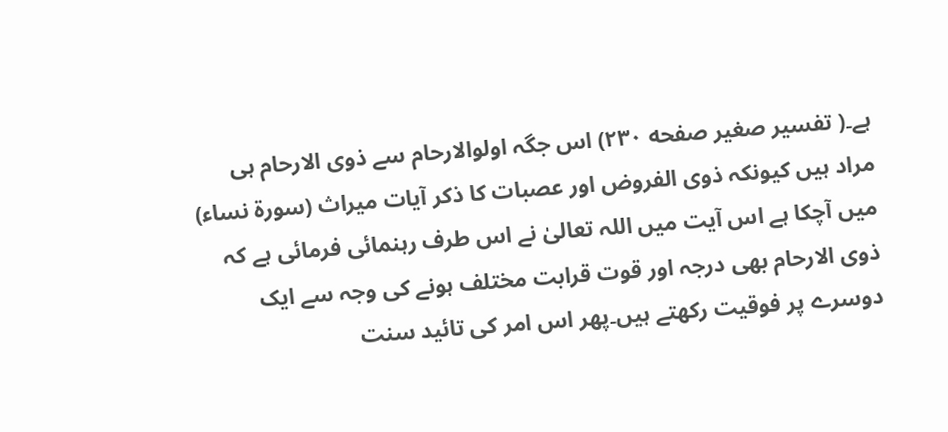ہے۔( تفسیر صغیر صفحه ۲۳۰) اس جگہ اولوالارحام سے ذوی الارحام ہی مراد ہیں کیونکہ ذوی الفروض اور عصبات کا ذکر آیات میراث (سورۃ نساء) میں آچکا ہے اس آیت میں اللہ تعالیٰ نے اس طرف رہنمائی فرمائی ہے کہ ذوی الارحام بھی درجہ اور قوت قرابت مختلف ہونے کی وجہ سے ایک دوسرے پر فوقیت رکھتے ہیں۔پھر اس امر کی تائید سنت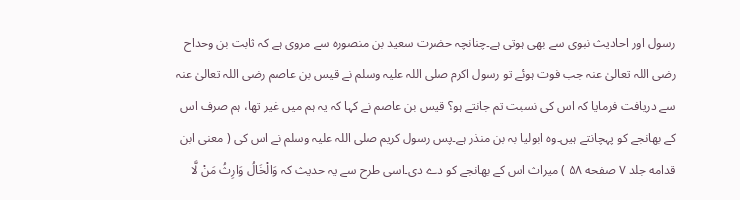رسول اور احادیث نبوی سے بھی ہوتی ہے۔چنانچہ حضرت سعید بن منصورہ سے مروی ہے کہ ثابت بن وحداح رضی اللہ تعالیٰ عنہ جب فوت ہوئے تو رسول اکرم صلی اللہ علیہ وسلم نے قیس بن عاصم رضی اللہ تعالیٰ عنہ سے دریافت فرمایا کہ اس کی نسبت تم جانتے ہو؟ قیس بن عاصم نے کہا کہ یہ ہم میں غیر تھا، ہم صرف اس کے بھانجے کو پہچانتے ہیں۔وہ ابولیا بہ بن منذر ہے۔پس رسول کریم صلی اللہ علیہ وسلم نے اس کی ( معنی ابن قدامه جلد ۷ صفحه ۵۸ ) میراث اس کے بھانجے کو دے دی۔اسی طرح سے یہ حدیث کہ وَالْخَالُ وَارِثُ مَنْ لَّا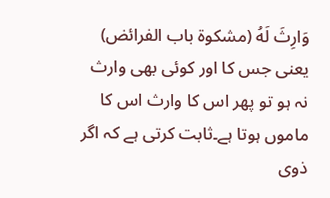وَارِثَ لَهُ (مشکوۃ باب الفرائض) یعنی جس کا اور کوئی بھی وارث نہ ہو تو پھر اس کا وارث اس کا ماموں ہوتا ہے۔ثابت کرتی ہے کہ اگر ذوی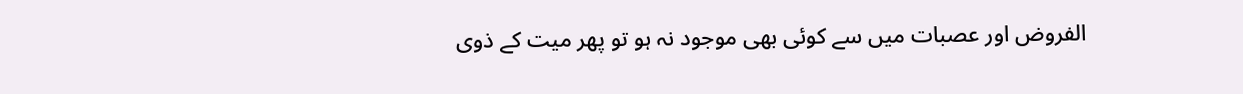الفروض اور عصبات میں سے کوئی بھی موجود نہ ہو تو پھر میت کے ذوی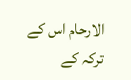الارحام اس کے ترکہ کے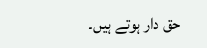حق دار ہوتے ہیں۔